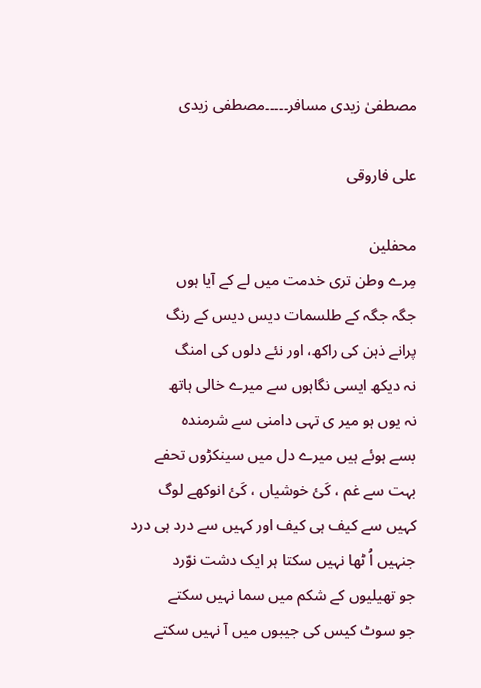مصطفیٰ زیدی مسافر۔۔۔۔۔مصطفی زیدی

علی فاروقی

محفلین
مِرے وطن تری خدمت میں لے کے آیا ہوں
جگہ جگہ کے طلسمات دیس دیس کے رنگ
پرانے ذہن کی راکھ، اور نئے دلوں کی امنگ
نہ دیکھ ایسی نگاہوں سے میرے خالی ہاتھ
نہ یوں ہو میر ی تہی دامنی سے شرمندہ
بسے ہوئے ہیں میرے دل میں سینکڑوں تحفے
بہت سے غم ، کَئ خوشیاں ، کَئ انوکھے لوگ
کہیں سے کیف ہی کیف اور کہیں سے درد ہی درد
جنہیں اُ ٹھا نہیں سکتا ہر ایک دشت نوّرد
جو تھیلیوں کے شکم میں سما نہیں سکتے
جو سوٹ کیس کی جیبوں میں آ نہیں سکتے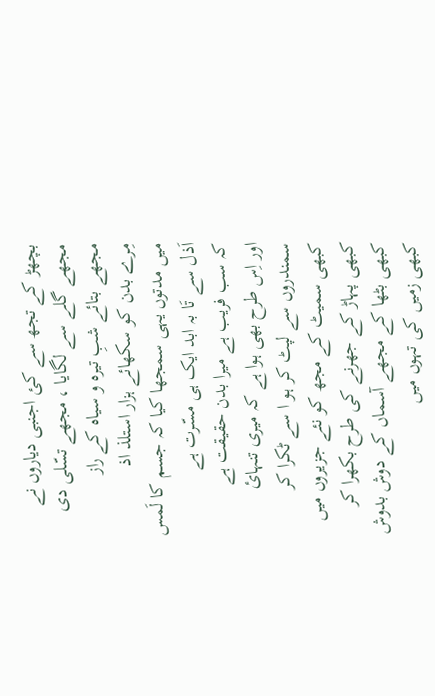بچھڑ کے تجھ سے کئ اجنبی دیاروں نے
مجھے گلے سے لگایا ، مجھے تسّلی دی
مجھے بتائے شبِ تیرہ و سیاہ کے راز
مِرے بدن کو سکھائے ہزار استلذ اذ
میں مدتوں یہی سمجھا کیا کہ جسم کا لَمس
اَذل سے تَا بہ ابد ایک ہی مسّرت ہے
کہ سب فریب ہے میرا بدن حقیقت ہے
اور اِس طرح بھی ہوا ہے کہ میری تنہائ
سمندروں سے لپٹ کر ہو ا سے ٹکرا کر
کبھی سمیٹ کے مجھ کو نئے جزیروں میں
کبھی پہاڑ کے جھرنے کی طرح بکھرا کر
کبھی بٹھا کے مجھے آسماں کے دوش بدوش
کبھی زمیں کی تہوں میں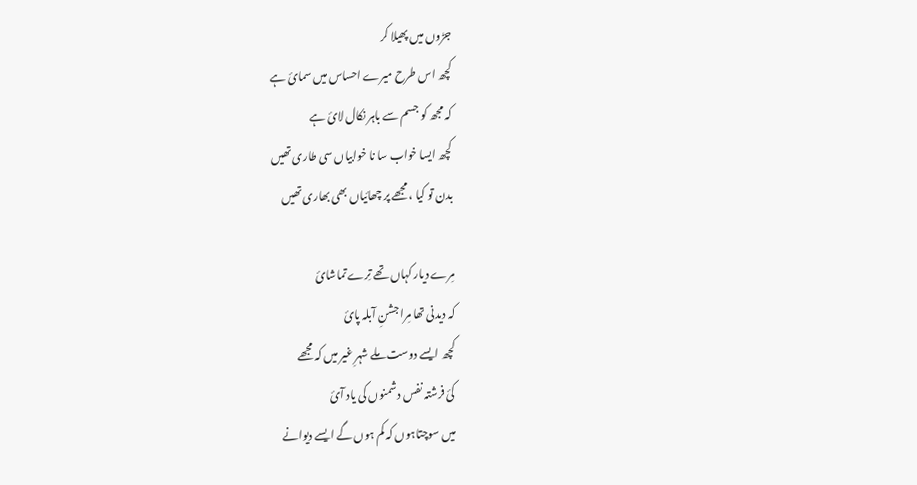جڑوں میں پھیلا کر
کچھ اس طرح میرے احساس میں سمائ ہے
کہ مجھ کو جسم سے باہر نکال لائ ہے
کچھ ایسا خواب سا نا خوابیاں سی طاری تھیں
بدن تو کیا ، مجھے پر چھائیاں بھی بھاری تھیں

مِرے دیار کہاں تھے تِرے تماشائ
کہ دیدنی تھا مِرا جشنِ آبلہ پائ
کچھ ایسے دوست ملے شہرِ غیر میں کہ مجھے
کئ فرشتہ نفس دشمنوں کی یاد آئ
میں سوچتاہوں کہ کم ہوں گے ایسے دیوانے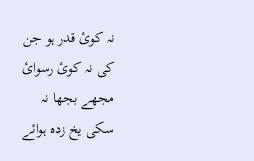نہ کوئ قدر ہو جن کی نہ کوئ رسوائ
مجھے بجھا نہ سکی یخ زدہ ہوائے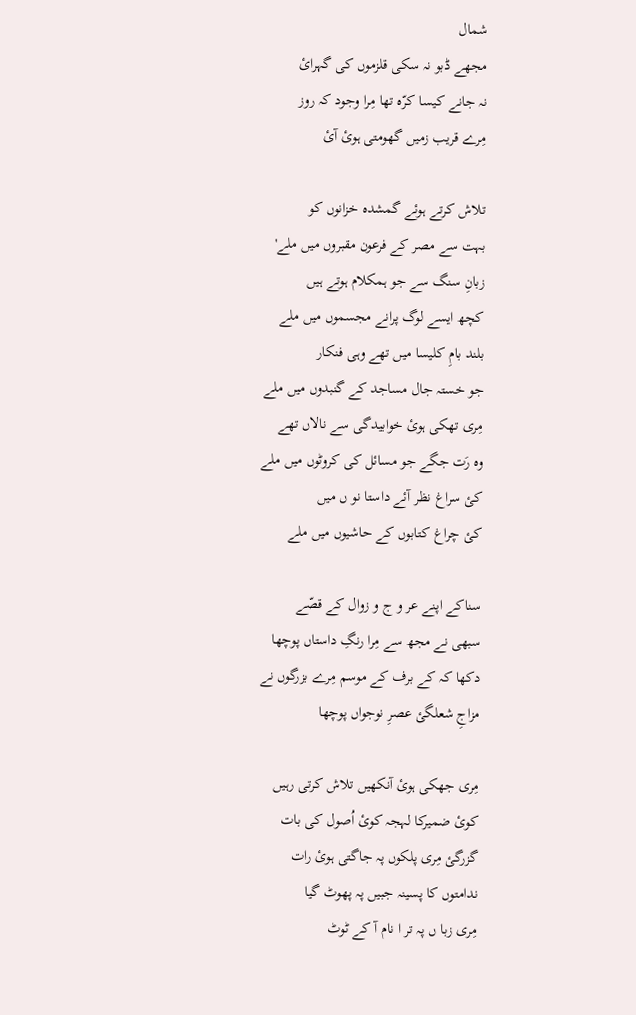شمال
مجھے ڈبو نہ سکی قلزموں کی گہرائ
نہ جانے کیسا کرّہ تھا مِرا وجود کہ روز
مِرے قریب زمیں گھومتی ہوئ آئ

تلاش کرتے ہوئے گمشدہ خزانوں کو
بہت سے مصر کے فرعون مقبروں میں ملے'
زبانِ سنگ سے جو ہمکلام ہوتے ہیں
کچھ ایسے لوگ پرانے مجسموں میں ملے
بلند بامِ کلیسا میں تھے وہی فنکار
جو خستہ جال مساجد کے گنبدوں میں ملے
مِری تھکی ہوئ خوابیدگی سے نالاں تھے
وہ رَت جگے جو مسائل کی کروٹوں میں ملے
کئ سراغ نظر آئے داستا نو ں میں
کئ چراغ کتابوں کے حاشیوں میں ملے

سناکے اپنے عر و ج و زوال کے قصّے
سبھی نے مجھ سے مِرا رنگِ داستاں پوچھا
دکھا کہ کے برف کے موسم مِرے بزرگوں نے
مزاجِ شعلگئ عصرِ نوجواں پوچھا

مِری جھکی ہوئ آنکھیں تلاش کرتی رہیں
کوئ ضمیرکا لہجہ کوئ اُصول کی بات
گزرگئ مِری پلکوں پہ جاگتی ہوئ رات
ندامتوں کا پسینہ جبیں پہ پھوٹ گیا
مِری زبا ں پہ تر ا نام آ کے ٹوٹ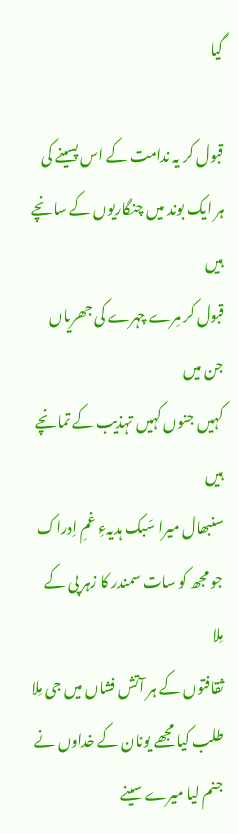گیا

قبول کر یہ ندامت کے اس پسینے کی
ہر ایک بوند میں چنگاریوں کے سانچے ہیں
قبول کر مِرے چہرے کی جھریاں جن میں
کہیں جنوں کہیں تہذیب کے تمانچے ہیں
سنبھال میرا سّبک ہدیہءِ غمِ اِدراک
جو مجھ کو سات سمندر کا زہر پی کے مِلا
ثقافتوں کے ہر آتش فشاں میں جی مِلا
طلب کیا مجھے یونان کے خداوں نے
جنم لیا میرے سینے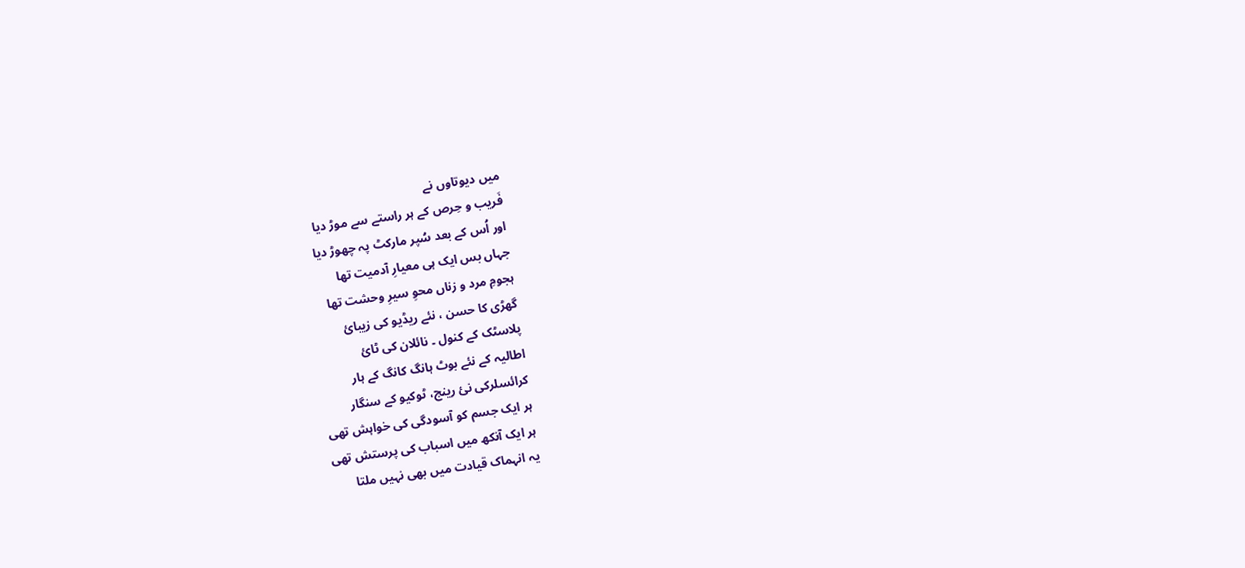میں دیوتاوں نے
فَریب و حِرص کے ہر راستے سے موڑ دیا
اور اُس کے بعد سُپر مارکٹ پہ چھوڑ دیا
جہاں بس ایک ہی معیارِ آدمیت تھا
ہجومِ مرد و زناں محوِ سیرِ وحشت تھا
گھڑی کا حسن ، نئے ریڈیو کی زیبائ
پلاسٹک کے کنول ۔ نائلان کی ٹائ
اطالیہ کے نئے بوٹ ہانگ کانگ کے ہار
کرائسلرکی نئ رینج، ٹوکیو کے سنگار
ہر ایک جسم کو آسودگی کی خواہش تھی
ہر ایک آنکھ میں اسباب کی پرستش تھی
یہ انہماک قیادت میں بھی نہیں ملتا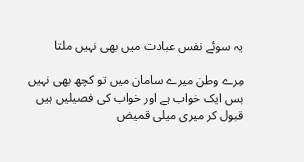یہ سوئے نفس عبادت میں بھی نہیں ملتا

مِرے وطن میرے سامان میں تو کچھ بھی نہیں
بس ایک خواب ہے اور خواب کی فصیلیں ہیں
قبول کر میری میلی قمیض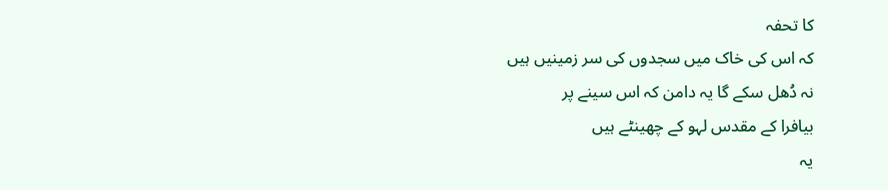کا تحفہ
کہ اس کی خاک میں سجدوں کی سر زمینیں ہیں
نہ دُھل سکے گا یہ دامن کہ اس سینے پر
بیافرا کے مقدس لہو کے چھینٹے ہیں
یہ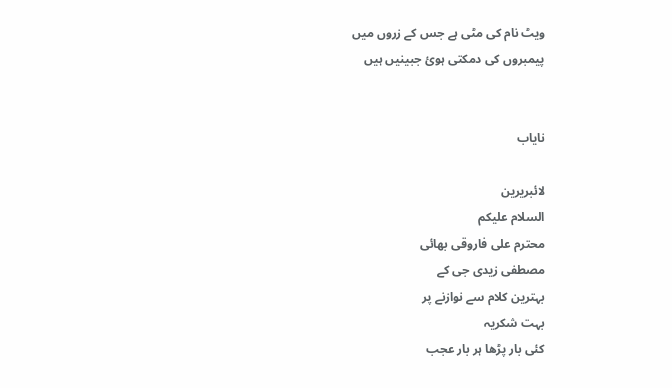ویٹ نام کی مٹی ہے جس کے زروں میں
پیمبروں کی دمکتی ہوئ جبینیں ہیں


نایاب

لائبریرین
السلام علیکم
محترم علی فاروقی بھائی
مصطفی زیدی جی کے
بہترین کلام سے نوازنے پر
بہت شکریہ
کئی بار پڑھا ہر بار عجب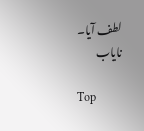لطف آیا۔
نایاب

Top